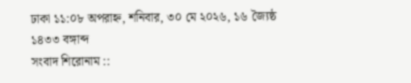ঢাকা ১১:০৮ অপরাহ্ন, শনিবার, ৩০ মে ২০২৬, ১৬ জ্যৈষ্ঠ ১৪৩৩ বঙ্গাব্দ
সংবাদ শিরোনাম ::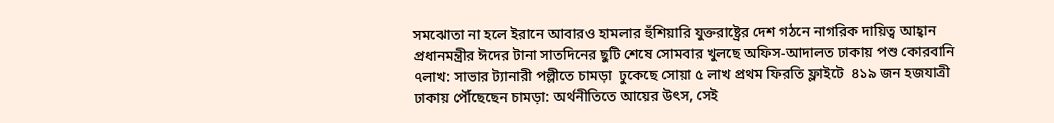সমঝোতা না হলে ইরানে আবারও হামলার হুঁশিয়ারি যুক্তরাষ্ট্রের দেশ গঠনে নাগরিক দায়িত্ব আহ্বান প্রধানমন্ত্রীর ঈদের টানা সাতদিনের ছুটি শেষে সোমবার খুলছে অফিস-আদালত ঢাকায় পশু কোরবানি ৭লাখ: সাভার ট্যানারী পল্লীতে চামড়া  ঢুকেছে সোয়া ৫ লাখ প্রথম ফিরতি ফ্লাইটে  ৪১৯ জন হজযাত্রী ঢাকায় পৌঁছেছেন চামড়া: অর্থনীতিতে আয়ের উৎস, সেই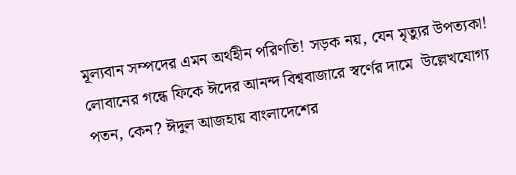মূল্যবান সম্পদের এমন অর্থহীন পরিণতি! সড়ক নয়, যেন মৃত্যুর উপত্যকা! লোবানের গন্ধে ফিকে ঈদের আনন্দ বিশ্ববাজারে স্বর্ণের দামে  উল্লেখযোগ্য পতন, কেন? ঈদুল আজহায় বাংলাদেশের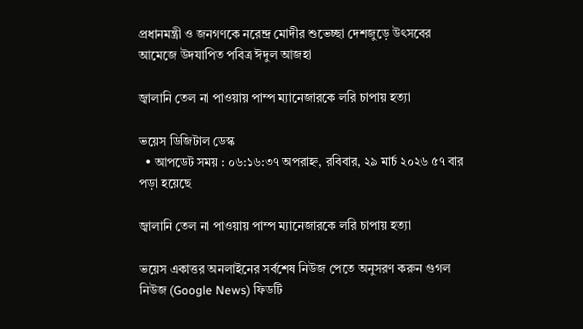প্রধানমন্ত্রী ও জনগণকে নরেন্দ্র মোদীর শুভেচ্ছা দেশজুড়ে উৎসবের আমেজে উদযাপিত পবিত্র ঈদুল আজহা

জ্বালানি তেল না পাওয়ায় পাম্প ম্যানেজারকে লরি চাপায় হত্যা

ভয়েস ডিজিটাল ডেস্ক
  • আপডেট সময় : ০৬:১৬:৩৭ অপরাহ্ন, রবিবার, ২৯ মার্চ ২০২৬ ৫৭ বার পড়া হয়েছে

জ্বালানি তেল না পাওয়ায় পাম্প ম্যানেজারকে লরি চাপায় হত্যা

ভয়েস একাত্তর অনলাইনের সর্বশেষ নিউজ পেতে অনুসরণ করুন গুগল নিউজ (Google News) ফিডটি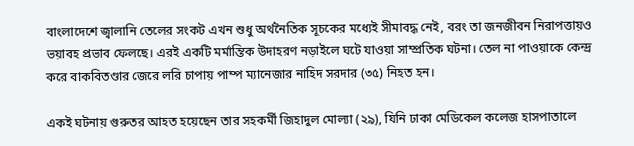বাংলাদেশে জ্বালানি তেলের সংকট এখন শুধু অর্থনৈতিক সূচকের মধ্যেই সীমাবদ্ধ নেই, বরং তা জনজীবন নিরাপত্তায়ও ভয়াবহ প্রভাব ফেলছে। এরই একটি মর্মান্তিক উদাহরণ নড়াইলে ঘটে যাওয়া সাম্প্রতিক ঘটনা। তেল না পাওয়াকে কেন্দ্র করে বাকবিতণ্ডার জেরে লরি চাপায় পাম্প ম্যানেজার নাহিদ সরদার (৩৫) নিহত হন।

একই ঘটনায় গুরুতর আহত হয়েছেন তার সহকর্মী জিহাদুল মোল্যা (২৯), যিনি ঢাকা মেডিকেল কলেজ হাসপাতালে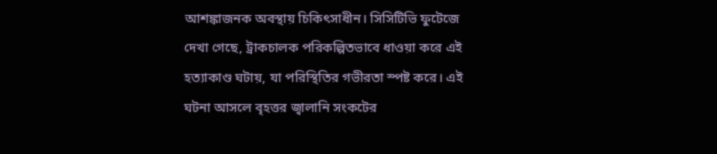আশঙ্কাজনক অবস্থায় চিকিৎসাধীন। সিসিটিভি ফুটেজে দেখা গেছে, ট্রাকচালক পরিকল্পিতভাবে ধাওয়া করে এই হত্যাকাণ্ড ঘটায়, যা পরিস্থিতির গভীরতা স্পষ্ট করে। এই ঘটনা আসলে বৃহত্তর জ্বালানি সংকটের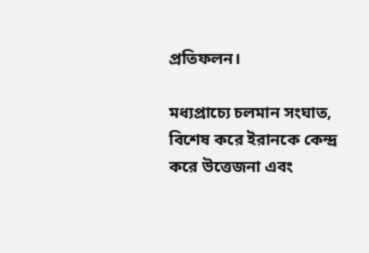প্রতিফলন।

মধ্যপ্রাচ্যে চলমান সংঘাত, বিশেষ করে ইরানকে কেন্দ্র করে উত্তেজনা এবং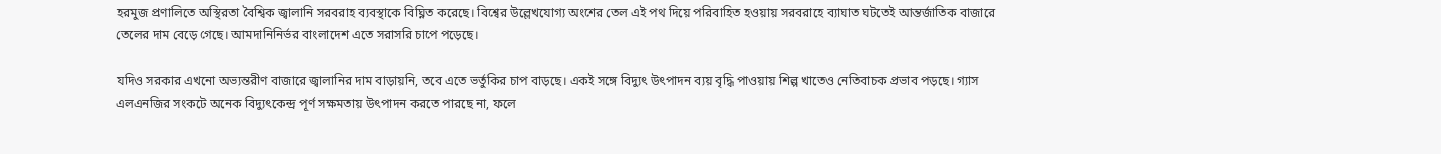হরমুজ প্রণালিতে অস্থিরতা বৈশ্বিক জ্বালানি সরবরাহ ব্যবস্থাকে বিঘ্নিত করেছে। বিশ্বের উল্লেখযোগ্য অংশের তেল এই পথ দিয়ে পরিবাহিত হওয়ায় সরবরাহে ব্যাঘাত ঘটতেই আন্তর্জাতিক বাজারে তেলের দাম বেড়ে গেছে। আমদানিনির্ভর বাংলাদেশ এতে সরাসরি চাপে পড়েছে।

যদিও সরকার এখনো অভ্যন্তরীণ বাজারে জ্বালানির দাম বাড়ায়নি, তবে এতে ভর্তুকির চাপ বাড়ছে। একই সঙ্গে বিদ্যুৎ উৎপাদন ব্যয় বৃদ্ধি পাওয়ায় শিল্প খাতেও নেতিবাচক প্রভাব পড়ছে। গ্যাস এলএনজির সংকটে অনেক বিদ্যুৎকেন্দ্র পূর্ণ সক্ষমতায় উৎপাদন করতে পারছে না, ফলে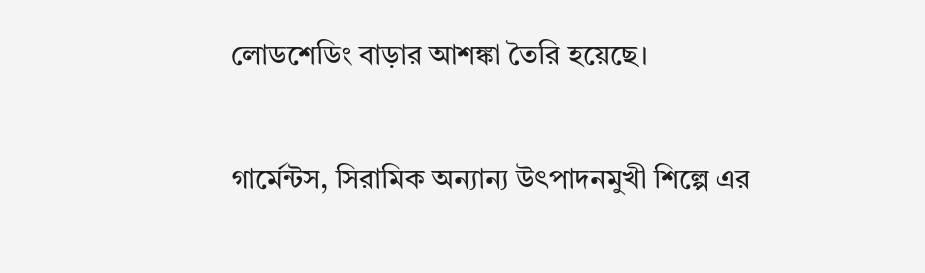লোডশেডিং বাড়ার আশঙ্কা তৈরি হয়েছে।

গার্মেন্টস, সিরামিক অন্যান্য উৎপাদনমুখী শিল্পে এর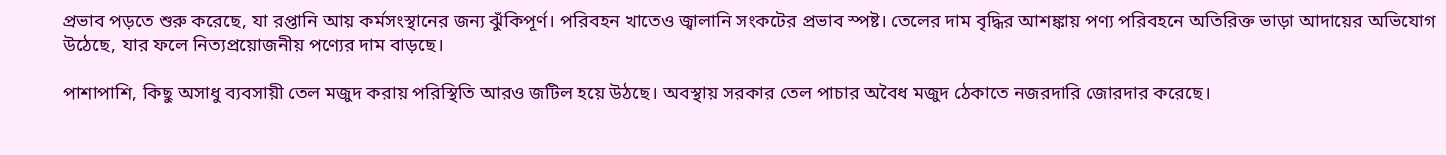প্রভাব পড়তে শুরু করেছে, যা রপ্তানি আয় কর্মসংস্থানের জন্য ঝুঁকিপূর্ণ। পরিবহন খাতেও জ্বালানি সংকটের প্রভাব স্পষ্ট। তেলের দাম বৃদ্ধির আশঙ্কায় পণ্য পরিবহনে অতিরিক্ত ভাড়া আদায়ের অভিযোগ উঠেছে, যার ফলে নিত্যপ্রয়োজনীয় পণ্যের দাম বাড়ছে।

পাশাপাশি, কিছু অসাধু ব্যবসায়ী তেল মজুদ করায় পরিস্থিতি আরও জটিল হয়ে উঠছে। অবস্থায় সরকার তেল পাচার অবৈধ মজুদ ঠেকাতে নজরদারি জোরদার করেছে।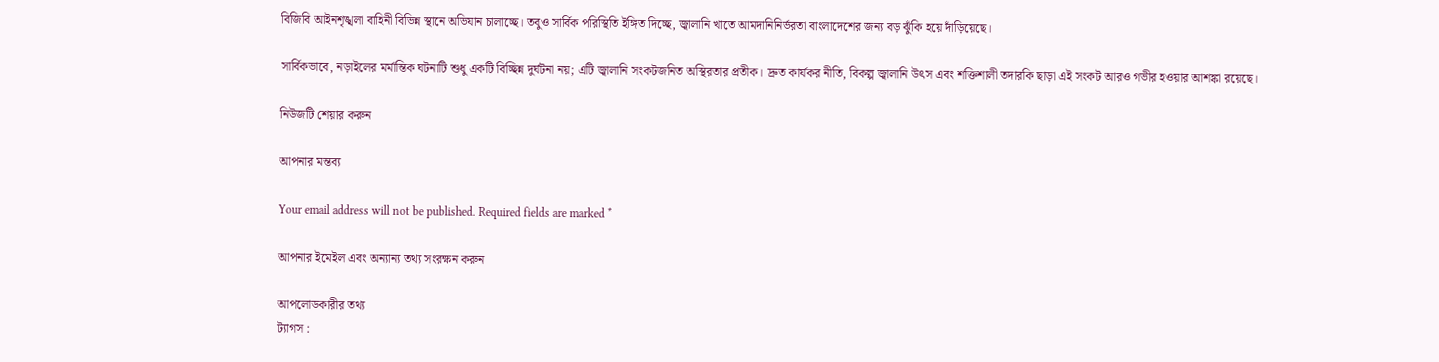বিজিবি আইনশৃঙ্খলা বাহিনী বিভিন্ন স্থানে অভিযান চালাচ্ছে। তবুও সার্বিক পরিস্থিতি ইঙ্গিত দিচ্ছে, জ্বালানি খাতে আমদানিনির্ভরতা বাংলাদেশের জন্য বড় ঝুঁকি হয়ে দাঁড়িয়েছে।

সার্বিকভাবে, নড়াইলের মর্মান্তিক ঘটনাটি শুধু একটি বিচ্ছিন্ন দুর্ঘটনা নয়; এটি জ্বালানি সংকটজনিত অস্থিরতার প্রতীক। দ্রুত কার্যকর নীতি, বিকল্প জ্বালানি উৎস এবং শক্তিশালী তদারকি ছাড়া এই সংকট আরও গভীর হওয়ার আশঙ্কা রয়েছে।

নিউজটি শেয়ার করুন

আপনার মন্তব্য

Your email address will not be published. Required fields are marked *

আপনার ইমেইল এবং অন্যান্য তথ্য সংরক্ষন করুন

আপলোডকারীর তথ্য
ট্যাগস :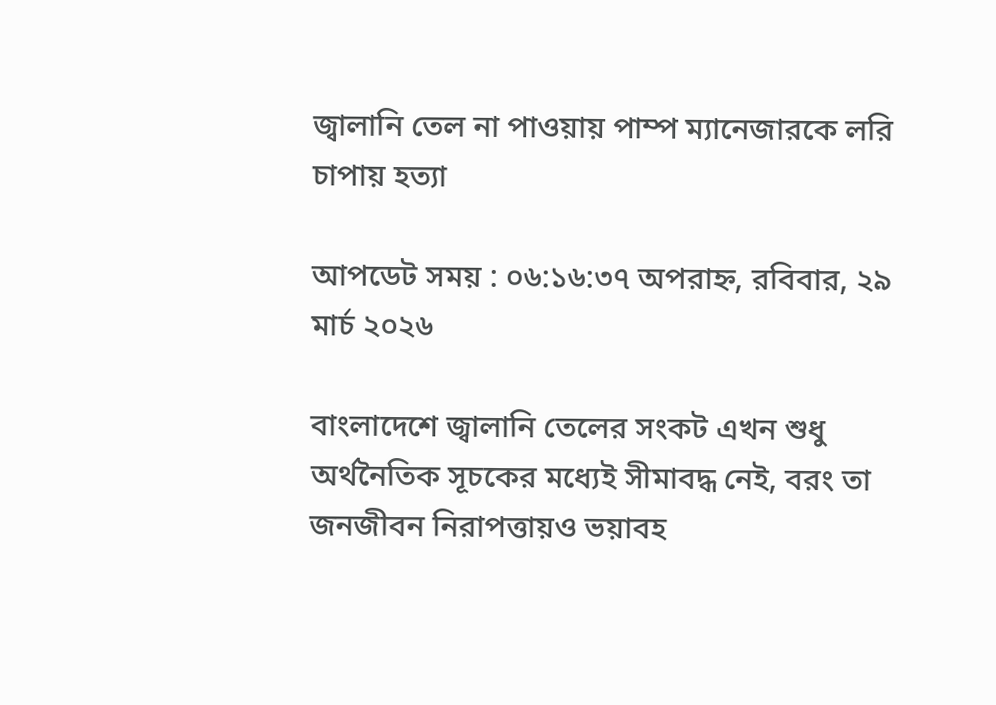জ্বালানি তেল না পাওয়ায় পাম্প ম্যানেজারকে লরি চাপায় হত্যা

আপডেট সময় : ০৬:১৬:৩৭ অপরাহ্ন, রবিবার, ২৯ মার্চ ২০২৬

বাংলাদেশে জ্বালানি তেলের সংকট এখন শুধু অর্থনৈতিক সূচকের মধ্যেই সীমাবদ্ধ নেই, বরং তা জনজীবন নিরাপত্তায়ও ভয়াবহ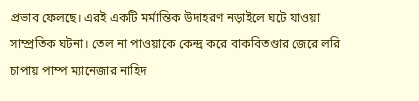প্রভাব ফেলছে। এরই একটি মর্মান্তিক উদাহরণ নড়াইলে ঘটে যাওয়া সাম্প্রতিক ঘটনা। তেল না পাওয়াকে কেন্দ্র করে বাকবিতণ্ডার জেরে লরি চাপায় পাম্প ম্যানেজার নাহিদ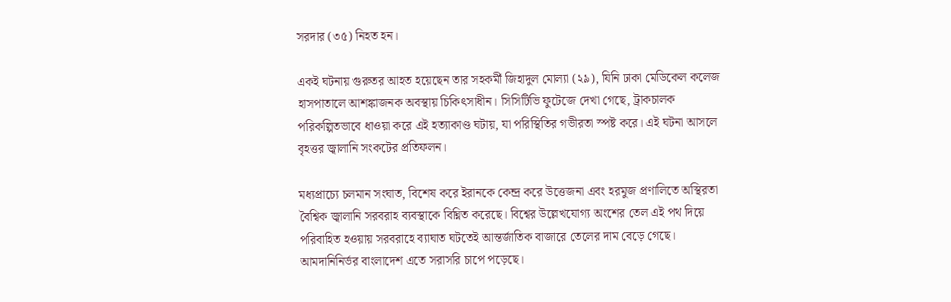সরদার (৩৫) নিহত হন।

একই ঘটনায় গুরুতর আহত হয়েছেন তার সহকর্মী জিহাদুল মোল্যা (২৯), যিনি ঢাকা মেডিকেল কলেজ হাসপাতালে আশঙ্কাজনক অবস্থায় চিকিৎসাধীন। সিসিটিভি ফুটেজে দেখা গেছে, ট্রাকচালক পরিকল্পিতভাবে ধাওয়া করে এই হত্যাকাণ্ড ঘটায়, যা পরিস্থিতির গভীরতা স্পষ্ট করে। এই ঘটনা আসলে বৃহত্তর জ্বালানি সংকটের প্রতিফলন।

মধ্যপ্রাচ্যে চলমান সংঘাত, বিশেষ করে ইরানকে কেন্দ্র করে উত্তেজনা এবং হরমুজ প্রণালিতে অস্থিরতা বৈশ্বিক জ্বালানি সরবরাহ ব্যবস্থাকে বিঘ্নিত করেছে। বিশ্বের উল্লেখযোগ্য অংশের তেল এই পথ দিয়ে পরিবাহিত হওয়ায় সরবরাহে ব্যাঘাত ঘটতেই আন্তর্জাতিক বাজারে তেলের দাম বেড়ে গেছে। আমদানিনির্ভর বাংলাদেশ এতে সরাসরি চাপে পড়েছে।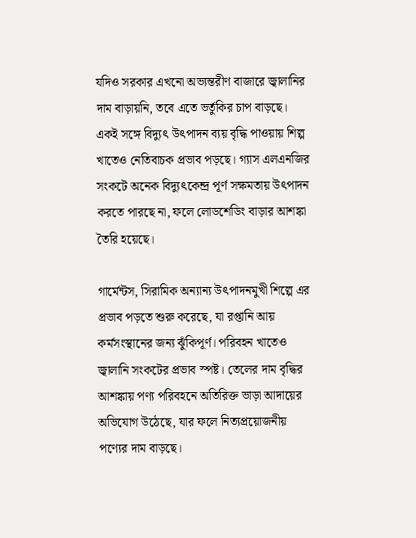যদিও সরকার এখনো অভ্যন্তরীণ বাজারে জ্বালানির দাম বাড়ায়নি, তবে এতে ভর্তুকির চাপ বাড়ছে। একই সঙ্গে বিদ্যুৎ উৎপাদন ব্যয় বৃদ্ধি পাওয়ায় শিল্প খাতেও নেতিবাচক প্রভাব পড়ছে। গ্যাস এলএনজির সংকটে অনেক বিদ্যুৎকেন্দ্র পূর্ণ সক্ষমতায় উৎপাদন করতে পারছে না, ফলে লোডশেডিং বাড়ার আশঙ্কা তৈরি হয়েছে।

গার্মেন্টস, সিরামিক অন্যান্য উৎপাদনমুখী শিল্পে এর প্রভাব পড়তে শুরু করেছে, যা রপ্তানি আয় কর্মসংস্থানের জন্য ঝুঁকিপূর্ণ। পরিবহন খাতেও জ্বালানি সংকটের প্রভাব স্পষ্ট। তেলের দাম বৃদ্ধির আশঙ্কায় পণ্য পরিবহনে অতিরিক্ত ভাড়া আদায়ের অভিযোগ উঠেছে, যার ফলে নিত্যপ্রয়োজনীয় পণ্যের দাম বাড়ছে।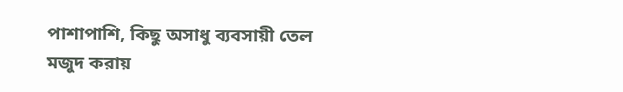পাশাপাশি, কিছু অসাধু ব্যবসায়ী তেল মজুদ করায়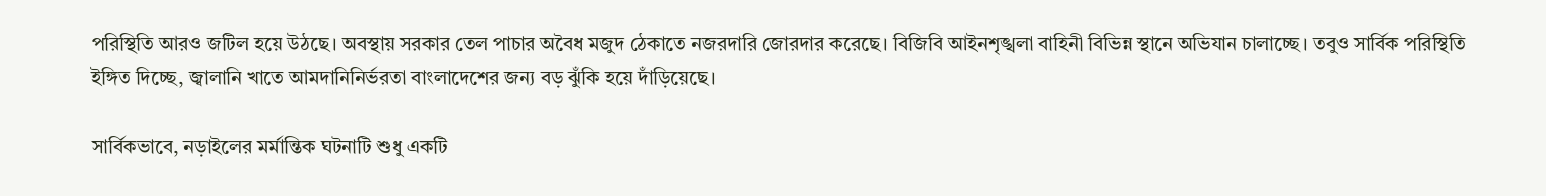পরিস্থিতি আরও জটিল হয়ে উঠছে। অবস্থায় সরকার তেল পাচার অবৈধ মজুদ ঠেকাতে নজরদারি জোরদার করেছে। বিজিবি আইনশৃঙ্খলা বাহিনী বিভিন্ন স্থানে অভিযান চালাচ্ছে। তবুও সার্বিক পরিস্থিতি ইঙ্গিত দিচ্ছে, জ্বালানি খাতে আমদানিনির্ভরতা বাংলাদেশের জন্য বড় ঝুঁকি হয়ে দাঁড়িয়েছে।

সার্বিকভাবে, নড়াইলের মর্মান্তিক ঘটনাটি শুধু একটি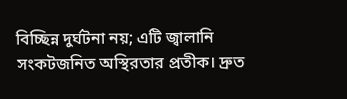বিচ্ছিন্ন দুর্ঘটনা নয়; এটি জ্বালানি সংকটজনিত অস্থিরতার প্রতীক। দ্রুত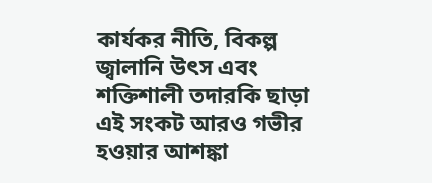কার্যকর নীতি, বিকল্প জ্বালানি উৎস এবং শক্তিশালী তদারকি ছাড়া এই সংকট আরও গভীর হওয়ার আশঙ্কা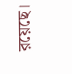রয়েছে।